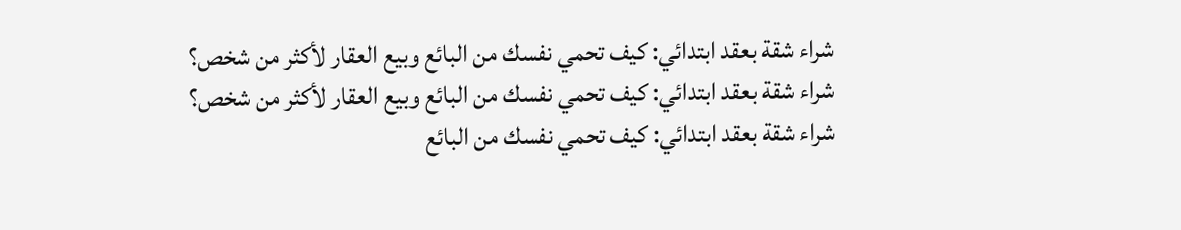شراء شقة بعقد ابتدائي: كيف تحمي نفسك من البائع وبيع العقار لأكثر من شخص؟
شراء شقة بعقد ابتدائي: كيف تحمي نفسك من البائع وبيع العقار لأكثر من شخص؟
شراء شقة بعقد ابتدائي: كيف تحمي نفسك من البائع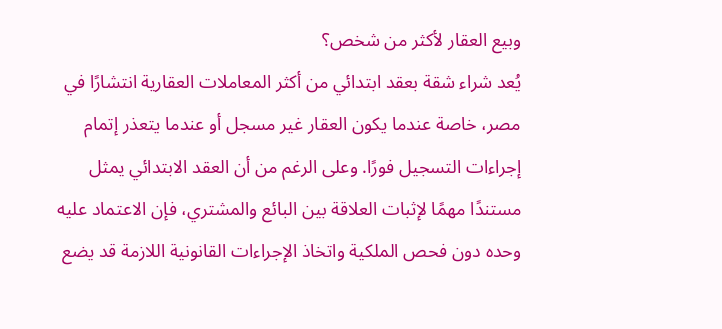وبيع العقار لأكثر من شخص؟
يُعد شراء شقة بعقد ابتدائي من أكثر المعاملات العقارية انتشارًا في مصر، خاصة عندما يكون العقار غير مسجل أو عندما يتعذر إتمام إجراءات التسجيل فورًا. وعلى الرغم من أن العقد الابتدائي يمثل مستندًا مهمًا لإثبات العلاقة بين البائع والمشتري، فإن الاعتماد عليه وحده دون فحص الملكية واتخاذ الإجراءات القانونية اللازمة قد يضع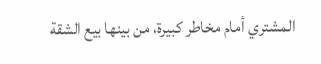المشتري أمام مخاطر كبيرة، من بينها بيع الشقة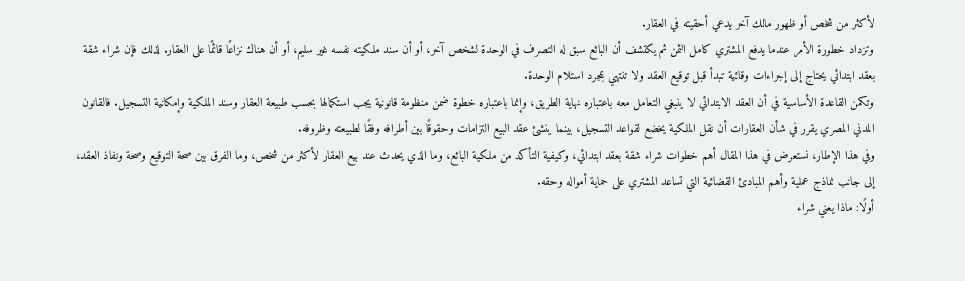لأكثر من شخص أو ظهور مالك آخر يدعي أحقيته في العقار.
وتزداد خطورة الأمر عندما يدفع المشتري كامل الثمن ثم يكتشف أن البائع سبق له التصرف في الوحدة لشخص آخر، أو أن سند ملكيته نفسه غير سليم، أو أن هناك نزاعًا قائمًا على العقار. لذلك فإن شراء شقة بعقد ابتدائي يحتاج إلى إجراءات وقائية تبدأ قبل توقيع العقد ولا تنتهي بمجرد استلام الوحدة.
وتكمن القاعدة الأساسية في أن العقد الابتدائي لا ينبغي التعامل معه باعتباره نهاية الطريق، وإنما باعتباره خطوة ضمن منظومة قانونية يجب استكمالها بحسب طبيعة العقار وسند الملكية وإمكانية التسجيل. فالقانون المدني المصري يقرر في شأن العقارات أن نقل الملكية يخضع لقواعد التسجيل، بينما ينشئ عقد البيع التزامات وحقوقًا بين أطرافه وفقًا لطبيعته وظروفه.
وفي هذا الإطار، نستعرض في هذا المقال أهم خطوات شراء شقة بعقد ابتدائي، وكيفية التأكد من ملكية البائع، وما الذي يحدث عند بيع العقار لأكثر من شخص، وما الفرق بين صحة التوقيع وصحة ونفاذ العقد، إلى جانب نماذج عملية وأهم المبادئ القضائية التي تساعد المشتري على حماية أمواله وحقه.
أولًا: ماذا يعني شراء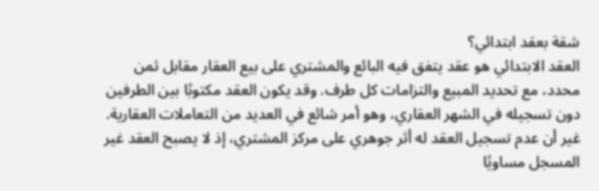شقة بعقد ابتدائي؟
العقد الابتدائي هو عقد يتفق فيه البائع والمشتري على بيع العقار مقابل ثمن محدد، مع تحديد المبيع والتزامات كل طرف. وقد يكون العقد مكتوبًا بين الطرفين دون تسجيله في الشهر العقاري، وهو أمر شائع في العديد من التعاملات العقارية.
غير أن عدم تسجيل العقد له أثر جوهري على مركز المشتري، إذ لا يصبح العقد غير المسجل مساويًا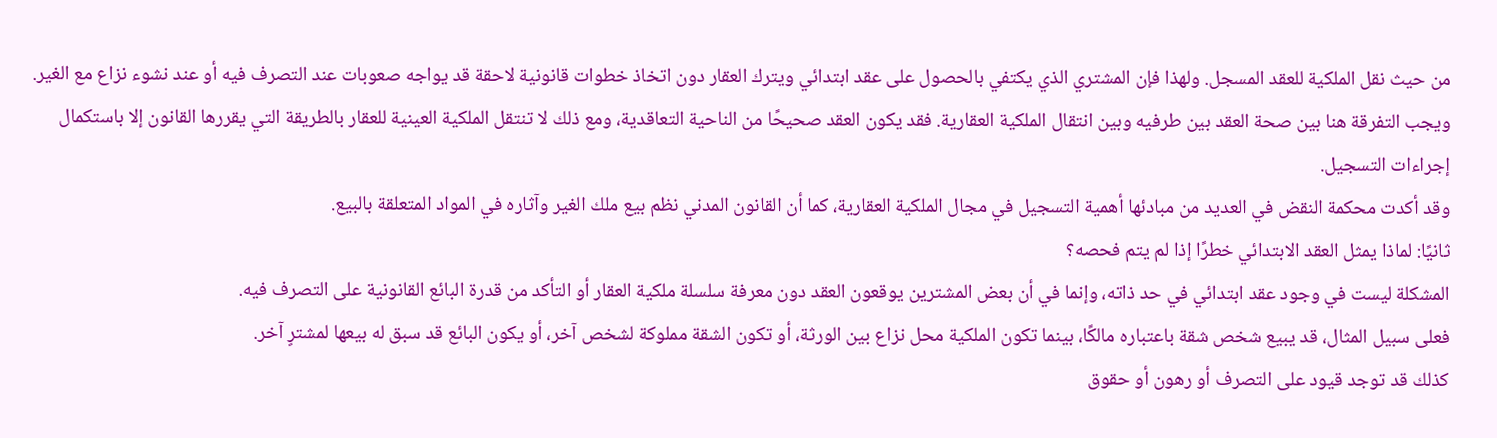من حيث نقل الملكية للعقد المسجل. ولهذا فإن المشتري الذي يكتفي بالحصول على عقد ابتدائي ويترك العقار دون اتخاذ خطوات قانونية لاحقة قد يواجه صعوبات عند التصرف فيه أو عند نشوء نزاع مع الغير.
ويجب التفرقة هنا بين صحة العقد بين طرفيه وبين انتقال الملكية العقارية. فقد يكون العقد صحيحًا من الناحية التعاقدية، ومع ذلك لا تنتقل الملكية العينية للعقار بالطريقة التي يقررها القانون إلا باستكمال إجراءات التسجيل.
وقد أكدت محكمة النقض في العديد من مبادئها أهمية التسجيل في مجال الملكية العقارية، كما أن القانون المدني نظم بيع ملك الغير وآثاره في المواد المتعلقة بالبيع.
ثانيًا: لماذا يمثل العقد الابتدائي خطرًا إذا لم يتم فحصه؟
المشكلة ليست في وجود عقد ابتدائي في حد ذاته، وإنما في أن بعض المشترين يوقعون العقد دون معرفة سلسلة ملكية العقار أو التأكد من قدرة البائع القانونية على التصرف فيه.
فعلى سبيل المثال، قد يبيع شخص شقة باعتباره مالكًا، بينما تكون الملكية محل نزاع بين الورثة، أو تكون الشقة مملوكة لشخص آخر، أو يكون البائع قد سبق له بيعها لمشترٍ آخر.
كذلك قد توجد قيود على التصرف أو رهون أو حقوق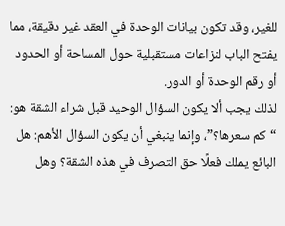للغير، وقد تكون بيانات الوحدة في العقد غير دقيقة، مما يفتح الباب لنزاعات مستقبلية حول المساحة أو الحدود أو رقم الوحدة أو الدور.
لذلك يجب ألا يكون السؤال الوحيد قبل شراء الشقة هو: “كم سعرها؟”، وإنما ينبغي أن يكون السؤال الأهم: هل البائع يملك فعلًا حق التصرف في هذه الشقة؟ وهل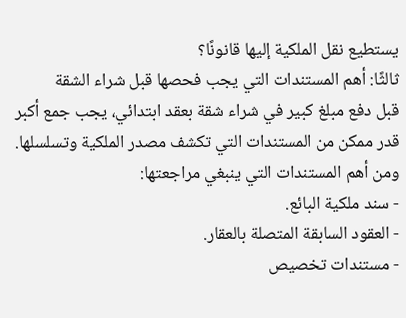يستطيع نقل الملكية إليها قانونًا؟
ثالثًا: أهم المستندات التي يجب فحصها قبل شراء الشقة
قبل دفع مبلغ كبير في شراء شقة بعقد ابتدائي، يجب جمع أكبر قدر ممكن من المستندات التي تكشف مصدر الملكية وتسلسلها.
ومن أهم المستندات التي ينبغي مراجعتها:
- سند ملكية البائع.
- العقود السابقة المتصلة بالعقار.
- مستندات تخصيص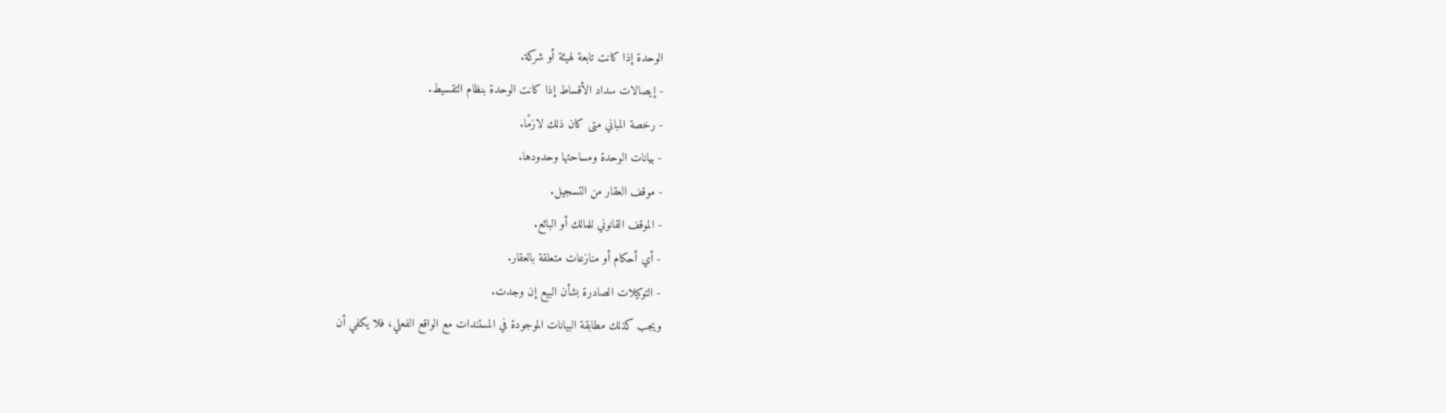الوحدة إذا كانت تابعة لهيئة أو شركة.
- إيصالات سداد الأقساط إذا كانت الوحدة بنظام التقسيط.
- رخصة المباني متى كان ذلك لازمًا.
- بيانات الوحدة ومساحتها وحدودها.
- موقف العقار من التسجيل.
- الموقف القانوني للمالك أو البائع.
- أي أحكام أو منازعات متعلقة بالعقار.
- التوكيلات الصادرة بشأن البيع إن وجدت.
ويجب كذلك مطابقة البيانات الموجودة في المستندات مع الواقع الفعلي، فلا يكفي أن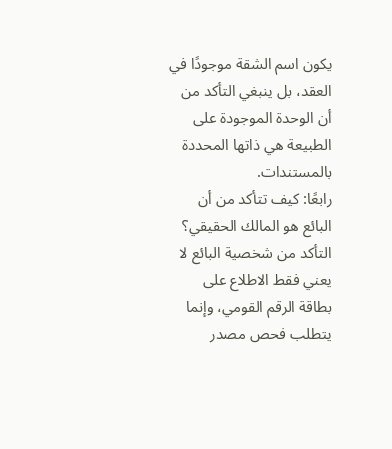يكون اسم الشقة موجودًا في العقد، بل ينبغي التأكد من أن الوحدة الموجودة على الطبيعة هي ذاتها المحددة بالمستندات.
رابعًا: كيف تتأكد من أن البائع هو المالك الحقيقي؟
التأكد من شخصية البائع لا يعني فقط الاطلاع على بطاقة الرقم القومي، وإنما يتطلب فحص مصدر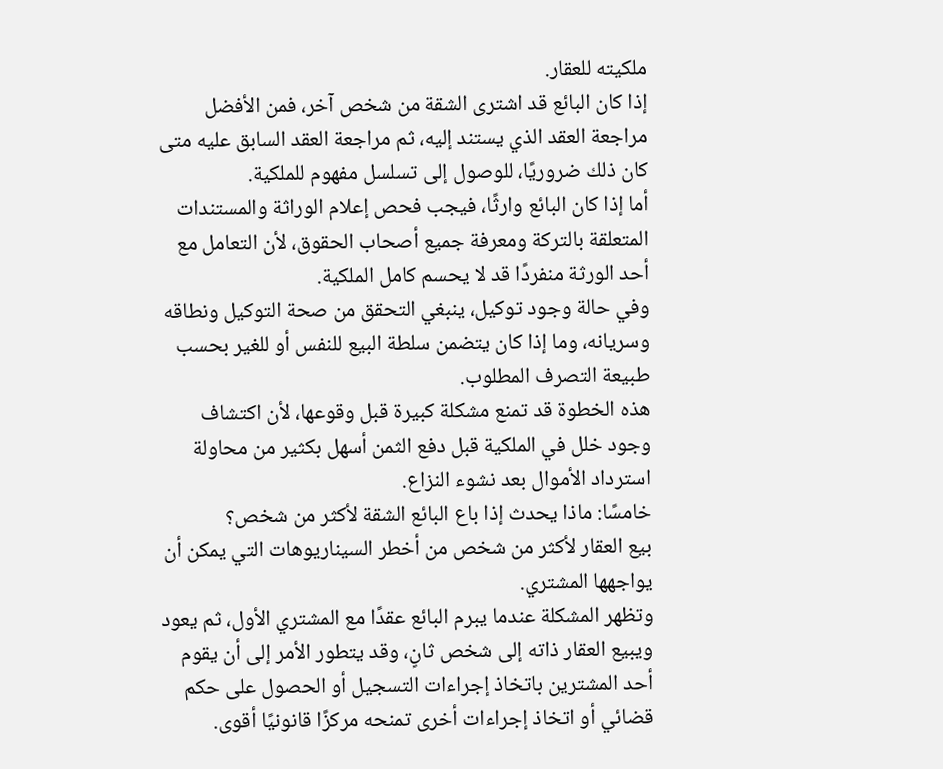ملكيته للعقار.
إذا كان البائع قد اشترى الشقة من شخص آخر، فمن الأفضل مراجعة العقد الذي يستند إليه، ثم مراجعة العقد السابق عليه متى كان ذلك ضروريًا، للوصول إلى تسلسل مفهوم للملكية.
أما إذا كان البائع وارثًا، فيجب فحص إعلام الوراثة والمستندات المتعلقة بالتركة ومعرفة جميع أصحاب الحقوق، لأن التعامل مع أحد الورثة منفردًا قد لا يحسم كامل الملكية.
وفي حالة وجود توكيل، ينبغي التحقق من صحة التوكيل ونطاقه وسريانه، وما إذا كان يتضمن سلطة البيع للنفس أو للغير بحسب طبيعة التصرف المطلوب.
هذه الخطوة قد تمنع مشكلة كبيرة قبل وقوعها، لأن اكتشاف وجود خلل في الملكية قبل دفع الثمن أسهل بكثير من محاولة استرداد الأموال بعد نشوء النزاع.
خامسًا: ماذا يحدث إذا باع البائع الشقة لأكثر من شخص؟
بيع العقار لأكثر من شخص من أخطر السيناريوهات التي يمكن أن يواجهها المشتري.
وتظهر المشكلة عندما يبرم البائع عقدًا مع المشتري الأول، ثم يعود ويبيع العقار ذاته إلى شخص ثانٍ، وقد يتطور الأمر إلى أن يقوم أحد المشترين باتخاذ إجراءات التسجيل أو الحصول على حكم قضائي أو اتخاذ إجراءات أخرى تمنحه مركزًا قانونيًا أقوى.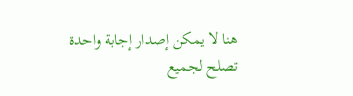هنا لا يمكن إصدار إجابة واحدة تصلح لجميع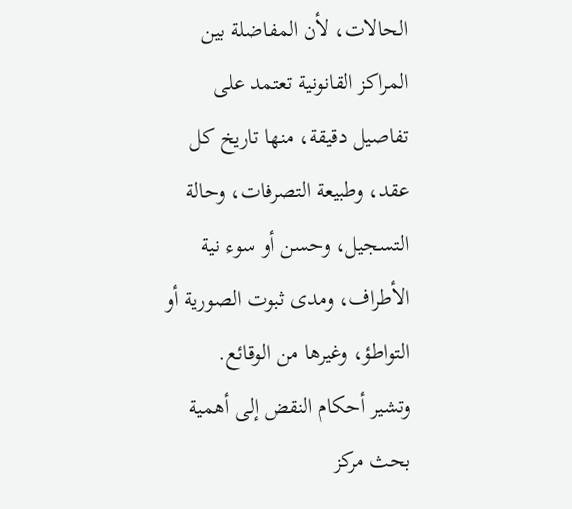الحالات، لأن المفاضلة بين المراكز القانونية تعتمد على تفاصيل دقيقة، منها تاريخ كل عقد، وطبيعة التصرفات، وحالة التسجيل، وحسن أو سوء نية الأطراف، ومدى ثبوت الصورية أو التواطؤ، وغيرها من الوقائع.
وتشير أحكام النقض إلى أهمية بحث مركز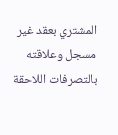المشتري بعقد غير مسجل وعلاقته بالتصرفات اللاحقة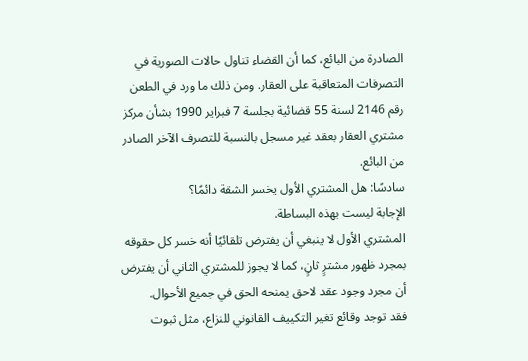الصادرة من البائع، كما أن القضاء تناول حالات الصورية في التصرفات المتعاقبة على العقار. ومن ذلك ما ورد في الطعن رقم 2146 لسنة 55 قضائية بجلسة 7 فبراير 1990 بشأن مركز مشتري العقار بعقد غير مسجل بالنسبة للتصرف الآخر الصادر من البائع.
سادسًا: هل المشتري الأول يخسر الشقة دائمًا؟
الإجابة ليست بهذه البساطة.
المشتري الأول لا ينبغي أن يفترض تلقائيًا أنه خسر كل حقوقه بمجرد ظهور مشترٍ ثانٍ، كما لا يجوز للمشتري الثاني أن يفترض أن مجرد وجود عقد لاحق يمنحه الحق في جميع الأحوال.
فقد توجد وقائع تغير التكييف القانوني للنزاع، مثل ثبوت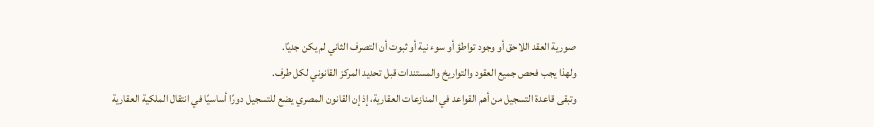صورية العقد اللاحق أو وجود تواطؤ أو سوء نية أو ثبوت أن التصرف الثاني لم يكن جديًا.
ولهذا يجب فحص جميع العقود والتواريخ والمستندات قبل تحديد المركز القانوني لكل طرف.
وتبقى قاعدة التسجيل من أهم القواعد في المنازعات العقارية، إذ إن القانون المصري يضع للتسجيل دورًا أساسيًا في انتقال الملكية العقارية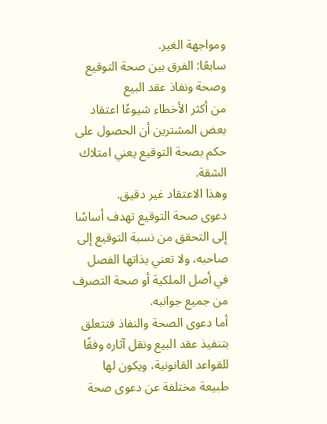ومواجهة الغير.
سابعًا: الفرق بين صحة التوقيع وصحة ونفاذ عقد البيع
من أكثر الأخطاء شيوعًا اعتقاد بعض المشترين أن الحصول على حكم بصحة التوقيع يعني امتلاك الشقة.
وهذا الاعتقاد غير دقيق.
دعوى صحة التوقيع تهدف أساسًا إلى التحقق من نسبة التوقيع إلى صاحبه، ولا تعني بذاتها الفصل في أصل الملكية أو صحة التصرف من جميع جوانبه.
أما دعوى الصحة والنفاذ فتتعلق بتنفيذ عقد البيع ونقل آثاره وفقًا للقواعد القانونية، ويكون لها طبيعة مختلفة عن دعوى صحة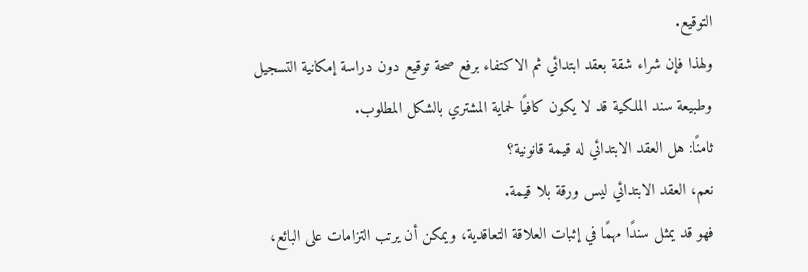التوقيع.
ولهذا فإن شراء شقة بعقد ابتدائي ثم الاكتفاء برفع صحة توقيع دون دراسة إمكانية التسجيل وطبيعة سند الملكية قد لا يكون كافيًا لحماية المشتري بالشكل المطلوب.
ثامنًا: هل العقد الابتدائي له قيمة قانونية؟
نعم، العقد الابتدائي ليس ورقة بلا قيمة.
فهو قد يمثل سندًا مهمًا في إثبات العلاقة التعاقدية، ويمكن أن يرتب التزامات على البائع،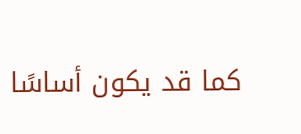كما قد يكون أساسًا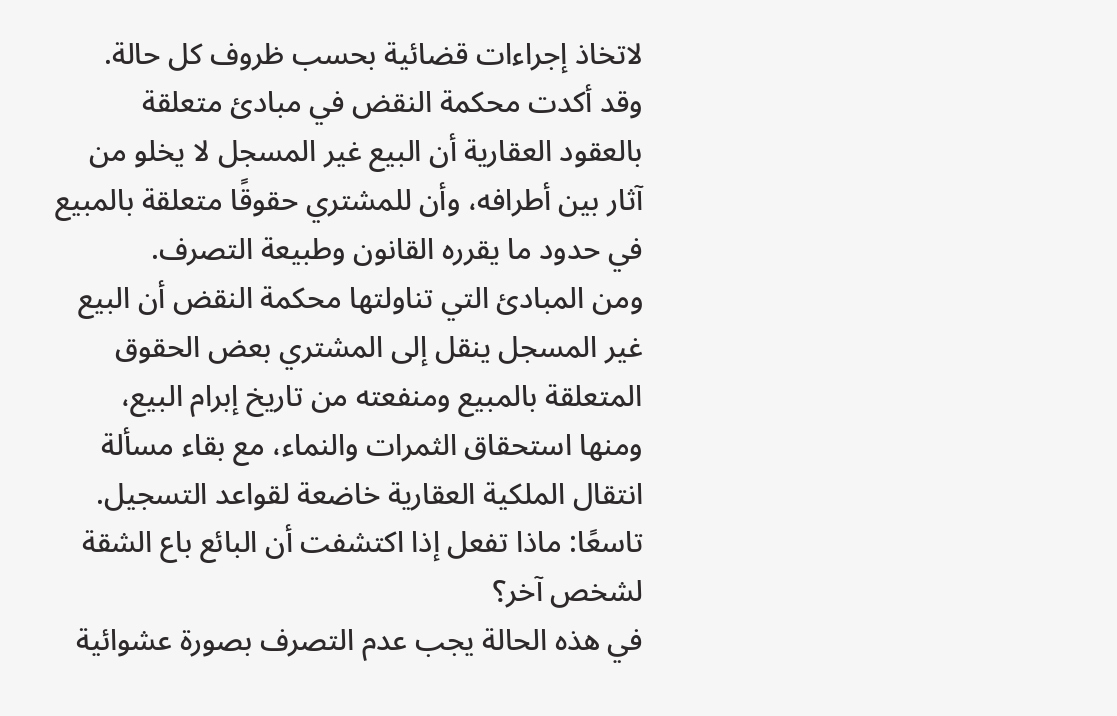لاتخاذ إجراءات قضائية بحسب ظروف كل حالة.
وقد أكدت محكمة النقض في مبادئ متعلقة بالعقود العقارية أن البيع غير المسجل لا يخلو من آثار بين أطرافه، وأن للمشتري حقوقًا متعلقة بالمبيع في حدود ما يقرره القانون وطبيعة التصرف.
ومن المبادئ التي تناولتها محكمة النقض أن البيع غير المسجل ينقل إلى المشتري بعض الحقوق المتعلقة بالمبيع ومنفعته من تاريخ إبرام البيع، ومنها استحقاق الثمرات والنماء، مع بقاء مسألة انتقال الملكية العقارية خاضعة لقواعد التسجيل.
تاسعًا: ماذا تفعل إذا اكتشفت أن البائع باع الشقة لشخص آخر؟
في هذه الحالة يجب عدم التصرف بصورة عشوائية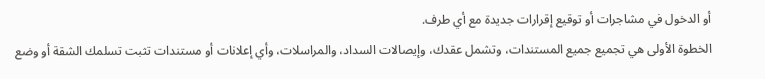أو الدخول في مشاجرات أو توقيع إقرارات جديدة مع أي طرف.
الخطوة الأولى هي تجميع جميع المستندات، وتشمل عقدك، وإيصالات السداد، والمراسلات، وأي إعلانات أو مستندات تثبت تسلمك الشقة أو وضع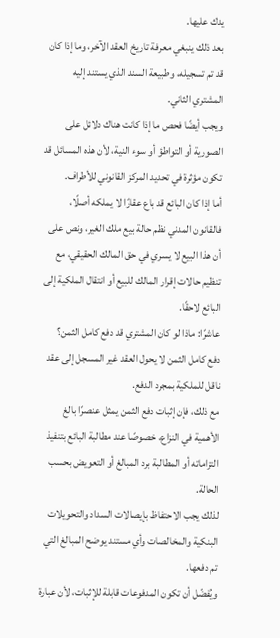يدك عليها.
بعد ذلك ينبغي معرفة تاريخ العقد الآخر، وما إذا كان قد تم تسجيله، وطبيعة السند الذي يستند إليه المشتري الثاني.
ويجب أيضًا فحص ما إذا كانت هناك دلائل على الصورية أو التواطؤ أو سوء النية، لأن هذه المسائل قد تكون مؤثرة في تحديد المركز القانوني للأطراف.
أما إذا كان البائع قد باع عقارًا لا يملكه أصلًا، فالقانون المدني نظم حالة بيع ملك الغير، ونص على أن هذا البيع لا يسري في حق المالك الحقيقي، مع تنظيم حالات إقرار المالك للبيع أو انتقال الملكية إلى البائع لاحقًا.
عاشرًا: ماذا لو كان المشتري قد دفع كامل الثمن؟
دفع كامل الثمن لا يحول العقد غير المسجل إلى عقد ناقل للملكية بمجرد الدفع.
مع ذلك، فإن إثبات دفع الثمن يمثل عنصرًا بالغ الأهمية في النزاع، خصوصًا عند مطالبة البائع بتنفيذ التزاماته أو المطالبة برد المبالغ أو التعويض بحسب الحالة.
لذلك يجب الاحتفاظ بإيصالات السداد والتحويلات البنكية والمخالصات وأي مستند يوضح المبالغ التي تم دفعها.
ويُفضّل أن تكون المدفوعات قابلة للإثبات، لأن عبارة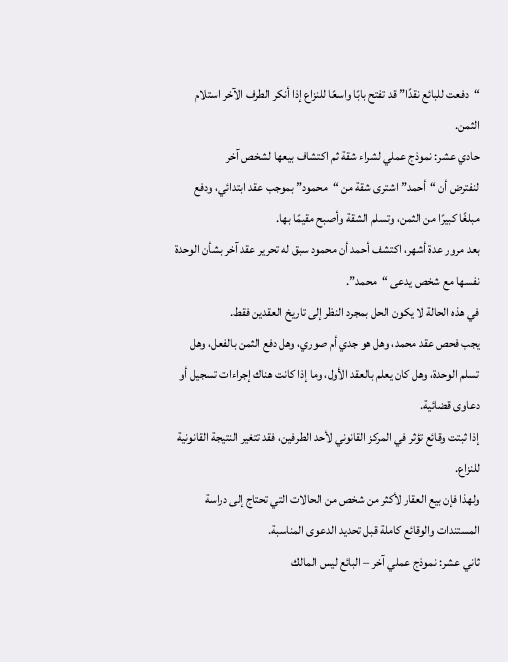“دفعت للبائع نقدًا” قد تفتح بابًا واسعًا للنزاع إذا أنكر الطرف الآخر استلام الثمن.
حادي عشر: نموذج عملي لشراء شقة ثم اكتشاف بيعها لشخص آخر
لنفترض أن “أحمد” اشترى شقة من “محمود” بموجب عقد ابتدائي، ودفع مبلغًا كبيرًا من الثمن، وتسلم الشقة وأصبح مقيمًا بها.
بعد مرور عدة أشهر، اكتشف أحمد أن محمود سبق له تحرير عقد آخر بشأن الوحدة نفسها مع شخص يدعى “محمد”.
في هذه الحالة لا يكون الحل بمجرد النظر إلى تاريخ العقدين فقط.
يجب فحص عقد محمد، وهل هو جدي أم صوري، وهل دفع الثمن بالفعل، وهل تسلم الوحدة، وهل كان يعلم بالعقد الأول، وما إذا كانت هناك إجراءات تسجيل أو دعاوى قضائية.
إذا ثبتت وقائع تؤثر في المركز القانوني لأحد الطرفين، فقد تتغير النتيجة القانونية للنزاع.
ولهذا فإن بيع العقار لأكثر من شخص من الحالات التي تحتاج إلى دراسة المستندات والوقائع كاملة قبل تحديد الدعوى المناسبة.
ثاني عشر: نموذج عملي آخر – البائع ليس المالك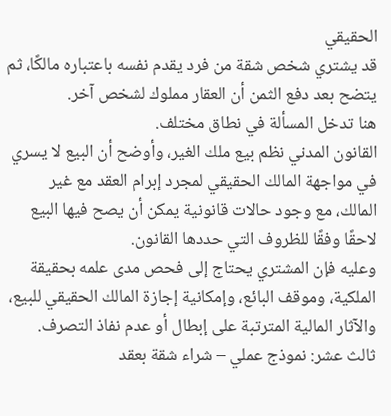الحقيقي
قد يشتري شخص شقة من فرد يقدم نفسه باعتباره مالكًا، ثم يتضح بعد دفع الثمن أن العقار مملوك لشخص آخر.
هنا تدخل المسألة في نطاق مختلف.
القانون المدني نظم بيع ملك الغير، وأوضح أن البيع لا يسري في مواجهة المالك الحقيقي لمجرد إبرام العقد مع غير المالك، مع وجود حالات قانونية يمكن أن يصح فيها البيع لاحقًا وفقًا للظروف التي حددها القانون.
وعليه فإن المشتري يحتاج إلى فحص مدى علمه بحقيقة الملكية، وموقف البائع، وإمكانية إجازة المالك الحقيقي للبيع، والآثار المالية المترتبة على إبطال أو عدم نفاذ التصرف.
ثالث عشر: نموذج عملي – شراء شقة بعقد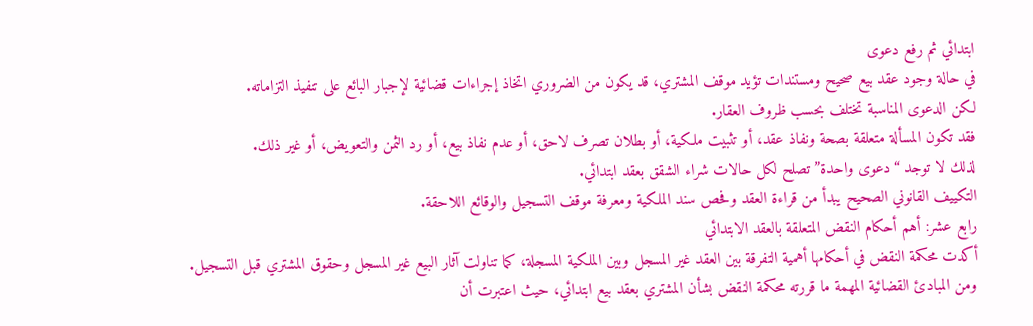ابتدائي ثم رفع دعوى
في حالة وجود عقد بيع صحيح ومستندات تؤيد موقف المشتري، قد يكون من الضروري اتخاذ إجراءات قضائية لإجبار البائع على تنفيذ التزاماته.
لكن الدعوى المناسبة تختلف بحسب ظروف العقار.
فقد تكون المسألة متعلقة بصحة ونفاذ عقد، أو تثبيت ملكية، أو بطلان تصرف لاحق، أو عدم نفاذ بيع، أو رد الثمن والتعويض، أو غير ذلك.
لذلك لا توجد “دعوى واحدة” تصلح لكل حالات شراء الشقق بعقد ابتدائي.
التكييف القانوني الصحيح يبدأ من قراءة العقد وفحص سند الملكية ومعرفة موقف التسجيل والوقائع اللاحقة.
رابع عشر: أهم أحكام النقض المتعلقة بالعقد الابتدائي
أكدت محكمة النقض في أحكامها أهمية التفرقة بين العقد غير المسجل وبين الملكية المسجلة، كما تناولت آثار البيع غير المسجل وحقوق المشتري قبل التسجيل.
ومن المبادئ القضائية المهمة ما قررته محكمة النقض بشأن المشتري بعقد بيع ابتدائي، حيث اعتبرت أن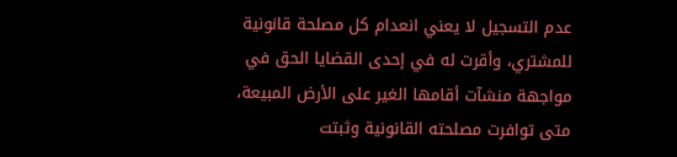عدم التسجيل لا يعني انعدام كل مصلحة قانونية للمشتري، وأقرت له في إحدى القضايا الحق في مواجهة منشآت أقامها الغير على الأرض المبيعة، متى توافرت مصلحته القانونية وثبتت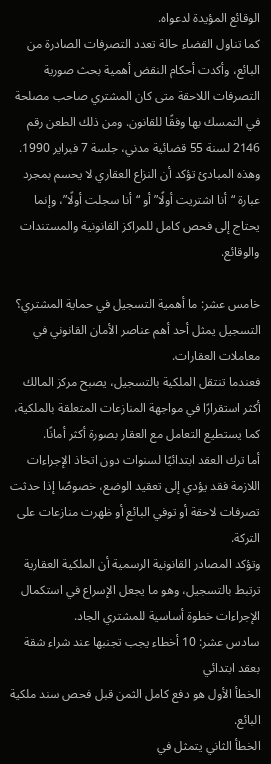الوقائع المؤيدة لدعواه.
كما تناول القضاء حالة تعدد التصرفات الصادرة من البائع، وأكدت أحكام النقض أهمية بحث صورية التصرفات اللاحقة متى كان المشتري صاحب مصلحة في التمسك بها وفقًا للقانون. ومن ذلك الطعن رقم 2146 لسنة 55 قضائية مدني، جلسة 7 فبراير 1990.
وهذه المبادئ تؤكد أن النزاع العقاري لا يحسم بمجرد عبارة “أنا اشتريت أولًا” أو “أنا سجلت أولًا”، وإنما يحتاج إلى فحص كامل للمراكز القانونية والمستندات والوقائع.

خامس عشر: ما أهمية التسجيل في حماية المشتري؟
التسجيل يمثل أحد أهم عناصر الأمان القانوني في معاملات العقارات.
فعندما تنتقل الملكية بالتسجيل، يصبح مركز المالك أكثر استقرارًا في مواجهة المنازعات المتعلقة بالملكية، كما يستطيع التعامل مع العقار بصورة أكثر أمانًا.
أما ترك العقد ابتدائيًا لسنوات دون اتخاذ الإجراءات اللازمة فقد يؤدي إلى تعقيد الوضع، خصوصًا إذا حدثت تصرفات لاحقة أو توفي البائع أو ظهرت منازعات على التركة.
وتؤكد المصادر القانونية الرسمية أن الملكية العقارية ترتبط بالتسجيل، وهو ما يجعل الإسراع في استكمال الإجراءات خطوة أساسية للمشتري الجاد.
سادس عشر: 10 أخطاء يجب تجنبها عند شراء شقة بعقد ابتدائي
الخطأ الأول هو دفع كامل الثمن قبل فحص سند ملكية البائع.
الخطأ الثاني يتمثل في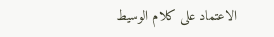الاعتماد على كلام الوسيط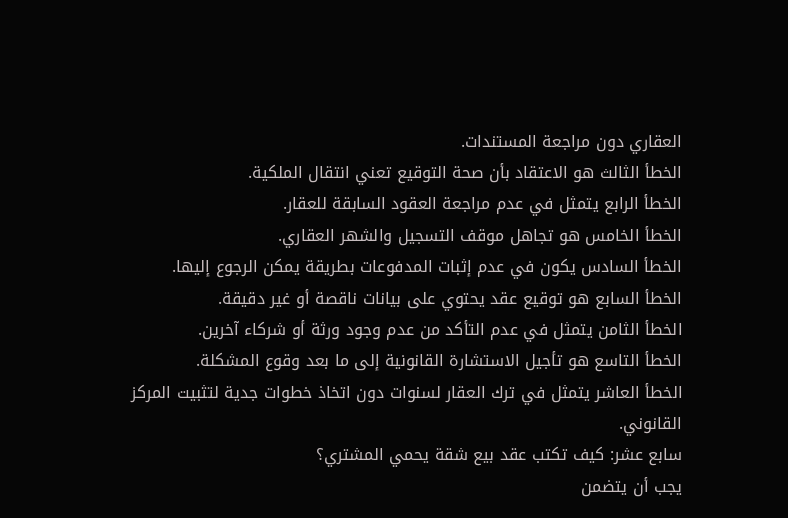العقاري دون مراجعة المستندات.
الخطأ الثالث هو الاعتقاد بأن صحة التوقيع تعني انتقال الملكية.
الخطأ الرابع يتمثل في عدم مراجعة العقود السابقة للعقار.
الخطأ الخامس هو تجاهل موقف التسجيل والشهر العقاري.
الخطأ السادس يكون في عدم إثبات المدفوعات بطريقة يمكن الرجوع إليها.
الخطأ السابع هو توقيع عقد يحتوي على بيانات ناقصة أو غير دقيقة.
الخطأ الثامن يتمثل في عدم التأكد من عدم وجود ورثة أو شركاء آخرين.
الخطأ التاسع هو تأجيل الاستشارة القانونية إلى ما بعد وقوع المشكلة.
الخطأ العاشر يتمثل في ترك العقار لسنوات دون اتخاذ خطوات جدية لتثبيت المركز القانوني.
سابع عشر: كيف تكتب عقد بيع شقة يحمي المشتري؟
يجب أن يتضمن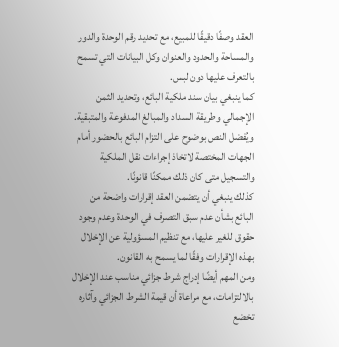العقد وصفًا دقيقًا للمبيع، مع تحديد رقم الوحدة والدور والمساحة والحدود والعنوان وكل البيانات التي تسمح بالتعرف عليها دون لبس.
كما ينبغي بيان سند ملكية البائع، وتحديد الثمن الإجمالي وطريقة السداد والمبالغ المدفوعة والمتبقية.
ويُفضل النص بوضوح على التزام البائع بالحضور أمام الجهات المختصة لاتخاذ إجراءات نقل الملكية والتسجيل متى كان ذلك ممكنًا قانونًا.
كذلك ينبغي أن يتضمن العقد إقرارات واضحة من البائع بشأن عدم سبق التصرف في الوحدة وعدم وجود حقوق للغير عليها، مع تنظيم المسؤولية عن الإخلال بهذه الإقرارات وفقًا لما يسمح به القانون.
ومن المهم أيضًا إدراج شرط جزائي مناسب عند الإخلال بالالتزامات، مع مراعاة أن قيمة الشرط الجزائي وآثاره تخضع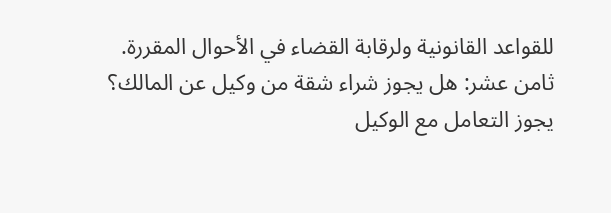للقواعد القانونية ولرقابة القضاء في الأحوال المقررة.
ثامن عشر: هل يجوز شراء شقة من وكيل عن المالك؟
يجوز التعامل مع الوكيل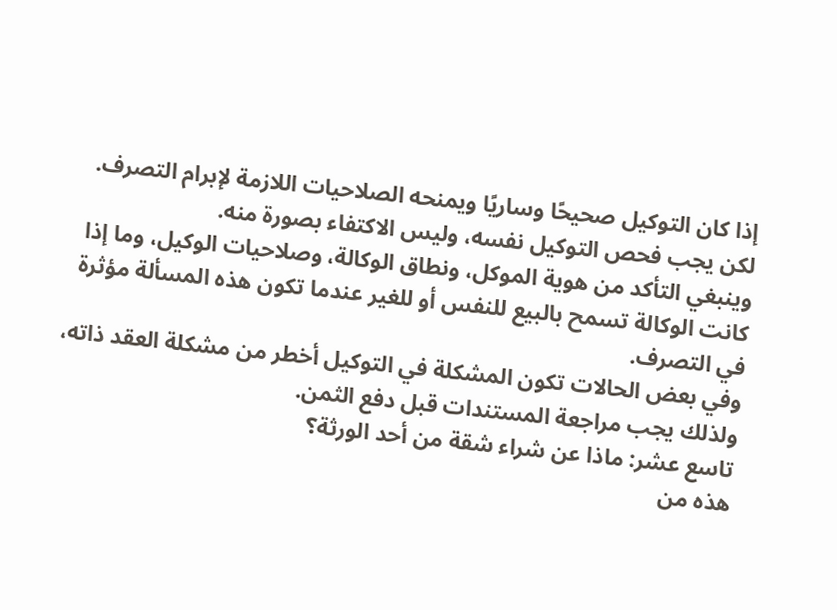إذا كان التوكيل صحيحًا وساريًا ويمنحه الصلاحيات اللازمة لإبرام التصرف.
لكن يجب فحص التوكيل نفسه، وليس الاكتفاء بصورة منه.
وينبغي التأكد من هوية الموكل، ونطاق الوكالة، وصلاحيات الوكيل، وما إذا كانت الوكالة تسمح بالبيع للنفس أو للغير عندما تكون هذه المسألة مؤثرة في التصرف.
وفي بعض الحالات تكون المشكلة في التوكيل أخطر من مشكلة العقد ذاته، ولذلك يجب مراجعة المستندات قبل دفع الثمن.
تاسع عشر: ماذا عن شراء شقة من أحد الورثة؟
هذه من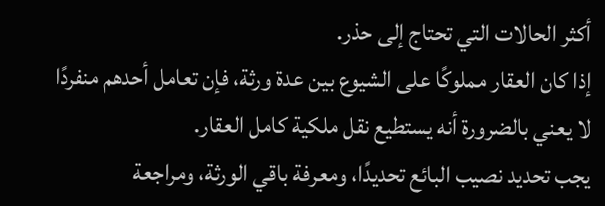أكثر الحالات التي تحتاج إلى حذر.
إذا كان العقار مملوكًا على الشيوع بين عدة ورثة، فإن تعامل أحدهم منفردًا لا يعني بالضرورة أنه يستطيع نقل ملكية كامل العقار.
يجب تحديد نصيب البائع تحديدًا، ومعرفة باقي الورثة، ومراجعة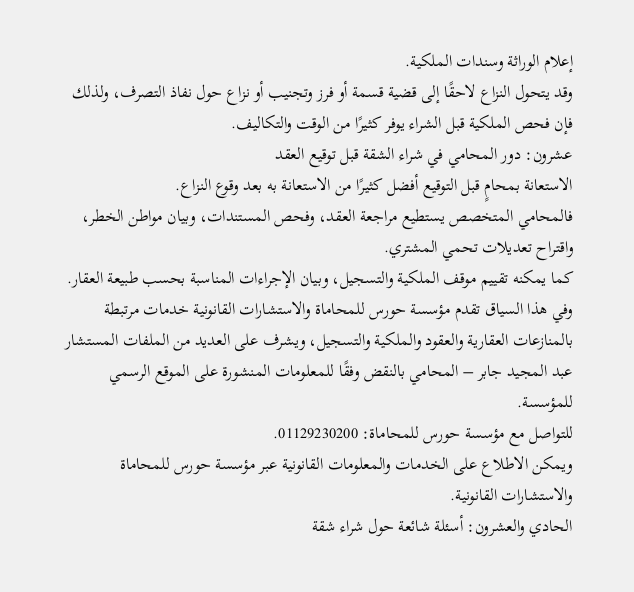إعلام الوراثة وسندات الملكية.
وقد يتحول النزاع لاحقًا إلى قضية قسمة أو فرز وتجنيب أو نزاع حول نفاذ التصرف، ولذلك فإن فحص الملكية قبل الشراء يوفر كثيرًا من الوقت والتكاليف.
عشرون: دور المحامي في شراء الشقة قبل توقيع العقد
الاستعانة بمحامٍ قبل التوقيع أفضل كثيرًا من الاستعانة به بعد وقوع النزاع.
فالمحامي المتخصص يستطيع مراجعة العقد، وفحص المستندات، وبيان مواطن الخطر، واقتراح تعديلات تحمي المشتري.
كما يمكنه تقييم موقف الملكية والتسجيل، وبيان الإجراءات المناسبة بحسب طبيعة العقار.
وفي هذا السياق تقدم مؤسسة حورس للمحاماة والاستشارات القانونية خدمات مرتبطة بالمنازعات العقارية والعقود والملكية والتسجيل، ويشرف على العديد من الملفات المستشار عبد المجيد جابر – المحامي بالنقض وفقًا للمعلومات المنشورة على الموقع الرسمي للمؤسسة.
للتواصل مع مؤسسة حورس للمحاماة: 01129230200.
ويمكن الاطلاع على الخدمات والمعلومات القانونية عبر مؤسسة حورس للمحاماة والاستشارات القانونية.
الحادي والعشرون: أسئلة شائعة حول شراء شقة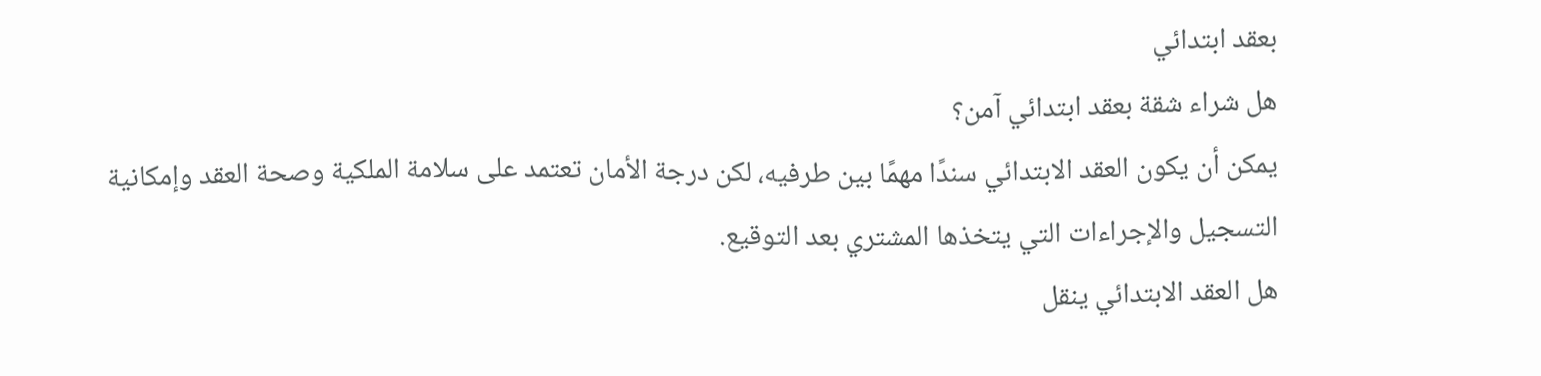بعقد ابتدائي
هل شراء شقة بعقد ابتدائي آمن؟
يمكن أن يكون العقد الابتدائي سندًا مهمًا بين طرفيه، لكن درجة الأمان تعتمد على سلامة الملكية وصحة العقد وإمكانية التسجيل والإجراءات التي يتخذها المشتري بعد التوقيع.
هل العقد الابتدائي ينقل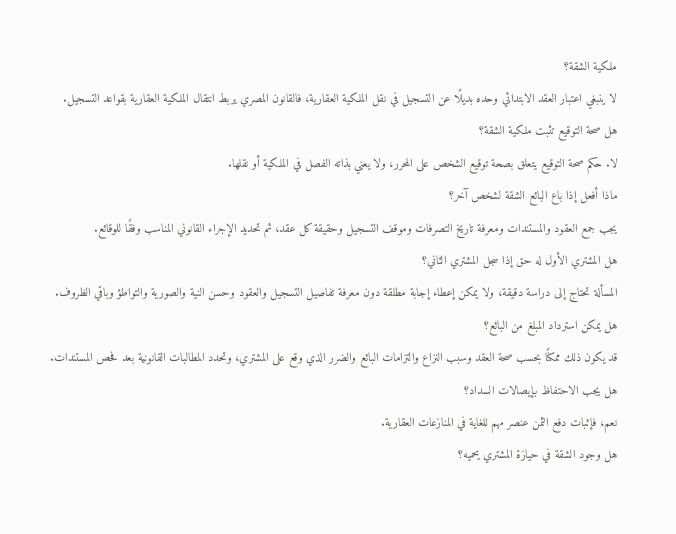ملكية الشقة؟
لا ينبغي اعتبار العقد الابتدائي وحده بديلًا عن التسجيل في نقل الملكية العقارية، فالقانون المصري يربط انتقال الملكية العقارية بقواعد التسجيل.
هل صحة التوقيع تثبت ملكية الشقة؟
لا. حكم صحة التوقيع يتعلق بصحة توقيع الشخص على المحرر، ولا يعني بذاته الفصل في الملكية أو نقلها.
ماذا أفعل إذا باع البائع الشقة لشخص آخر؟
يجب جمع العقود والمستندات ومعرفة تاريخ التصرفات وموقف التسجيل وحقيقة كل عقد، ثم تحديد الإجراء القانوني المناسب وفقًا للوقائع.
هل المشتري الأول له حق إذا سجل المشتري الثاني؟
المسألة تحتاج إلى دراسة دقيقة، ولا يمكن إعطاء إجابة مطلقة دون معرفة تفاصيل التسجيل والعقود وحسن النية والصورية والتواطؤ وباقي الظروف.
هل يمكن استرداد المبلغ من البائع؟
قد يكون ذلك ممكنًا بحسب صحة العقد وسبب النزاع والتزامات البائع والضرر الذي وقع على المشتري، وتحدد المطالبات القانونية بعد فحص المستندات.
هل يجب الاحتفاظ بإيصالات السداد؟
نعم، فإثبات دفع الثمن عنصر مهم للغاية في المنازعات العقارية.
هل وجود الشقة في حيازة المشتري يحميه؟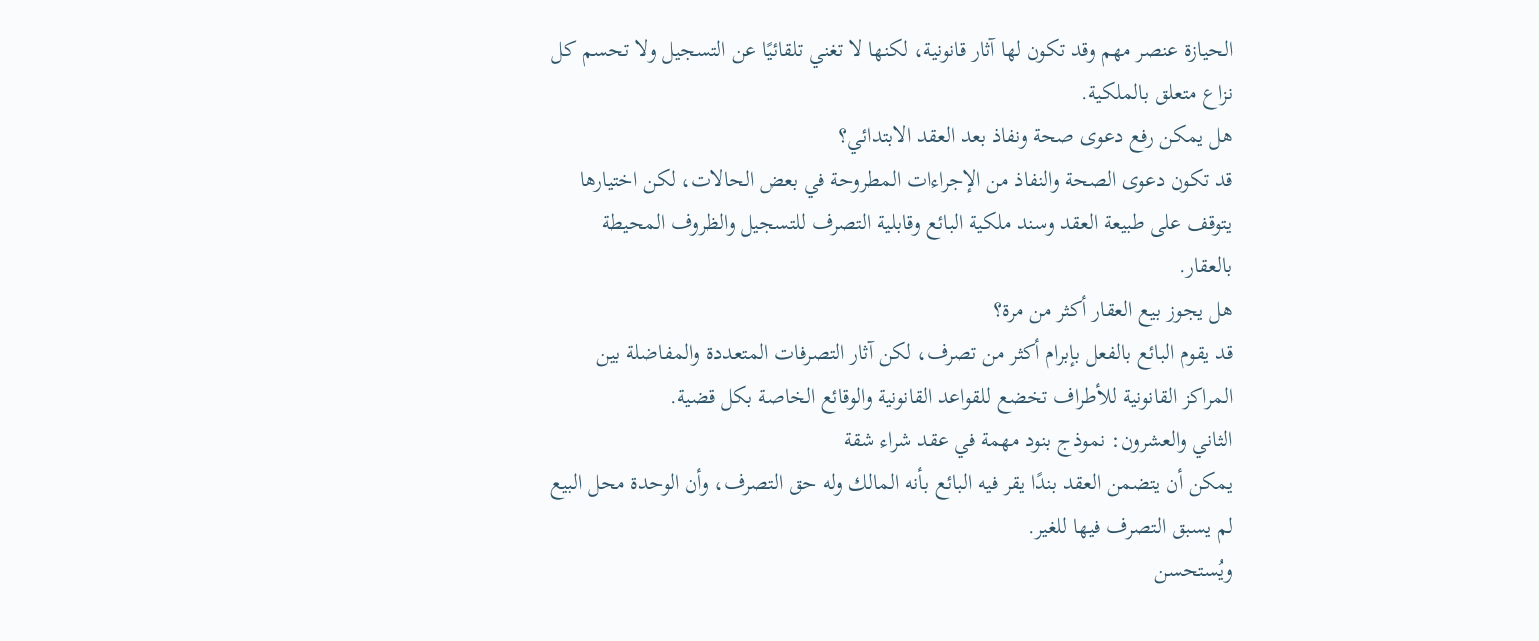الحيازة عنصر مهم وقد تكون لها آثار قانونية، لكنها لا تغني تلقائيًا عن التسجيل ولا تحسم كل نزاع متعلق بالملكية.
هل يمكن رفع دعوى صحة ونفاذ بعد العقد الابتدائي؟
قد تكون دعوى الصحة والنفاذ من الإجراءات المطروحة في بعض الحالات، لكن اختيارها يتوقف على طبيعة العقد وسند ملكية البائع وقابلية التصرف للتسجيل والظروف المحيطة بالعقار.
هل يجوز بيع العقار أكثر من مرة؟
قد يقوم البائع بالفعل بإبرام أكثر من تصرف، لكن آثار التصرفات المتعددة والمفاضلة بين المراكز القانونية للأطراف تخضع للقواعد القانونية والوقائع الخاصة بكل قضية.
الثاني والعشرون: نموذج بنود مهمة في عقد شراء شقة
يمكن أن يتضمن العقد بندًا يقر فيه البائع بأنه المالك وله حق التصرف، وأن الوحدة محل البيع لم يسبق التصرف فيها للغير.
ويُستحسن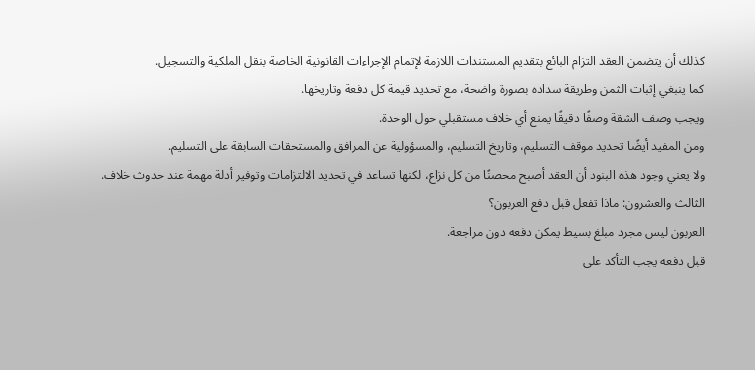كذلك أن يتضمن العقد التزام البائع بتقديم المستندات اللازمة لإتمام الإجراءات القانونية الخاصة بنقل الملكية والتسجيل.
كما ينبغي إثبات الثمن وطريقة سداده بصورة واضحة، مع تحديد قيمة كل دفعة وتاريخها.
ويجب وصف الشقة وصفًا دقيقًا يمنع أي خلاف مستقبلي حول الوحدة.
ومن المفيد أيضًا تحديد موقف التسليم، وتاريخ التسليم، والمسؤولية عن المرافق والمستحقات السابقة على التسليم.
ولا يعني وجود هذه البنود أن العقد أصبح محصنًا من كل نزاع، لكنها تساعد في تحديد الالتزامات وتوفير أدلة مهمة عند حدوث خلاف.
الثالث والعشرون: ماذا تفعل قبل دفع العربون؟
العربون ليس مجرد مبلغ بسيط يمكن دفعه دون مراجعة.
قبل دفعه يجب التأكد على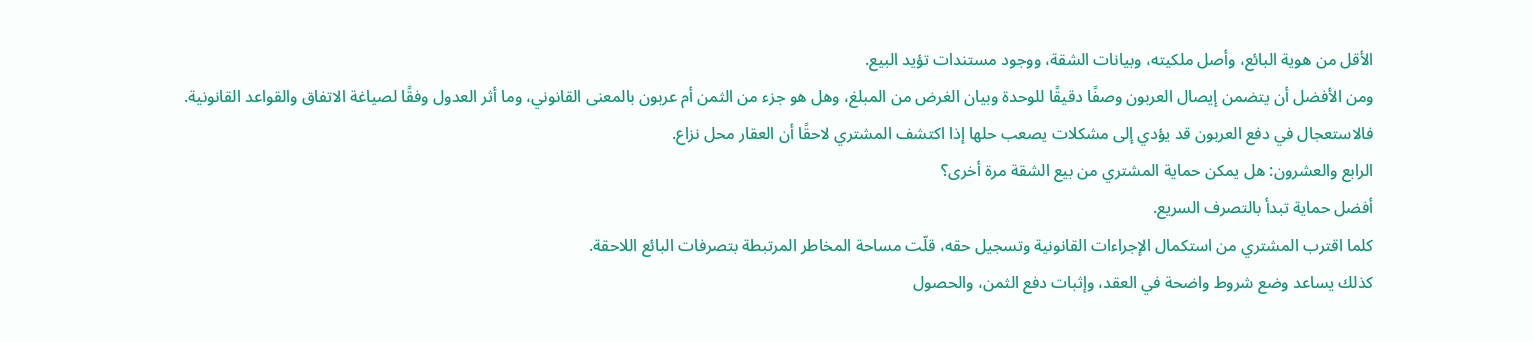الأقل من هوية البائع، وأصل ملكيته، وبيانات الشقة، ووجود مستندات تؤيد البيع.
ومن الأفضل أن يتضمن إيصال العربون وصفًا دقيقًا للوحدة وبيان الغرض من المبلغ، وهل هو جزء من الثمن أم عربون بالمعنى القانوني، وما أثر العدول وفقًا لصياغة الاتفاق والقواعد القانونية.
فالاستعجال في دفع العربون قد يؤدي إلى مشكلات يصعب حلها إذا اكتشف المشتري لاحقًا أن العقار محل نزاع.
الرابع والعشرون: هل يمكن حماية المشتري من بيع الشقة مرة أخرى؟
أفضل حماية تبدأ بالتصرف السريع.
كلما اقترب المشتري من استكمال الإجراءات القانونية وتسجيل حقه، قلّت مساحة المخاطر المرتبطة بتصرفات البائع اللاحقة.
كذلك يساعد وضع شروط واضحة في العقد، وإثبات دفع الثمن، والحصول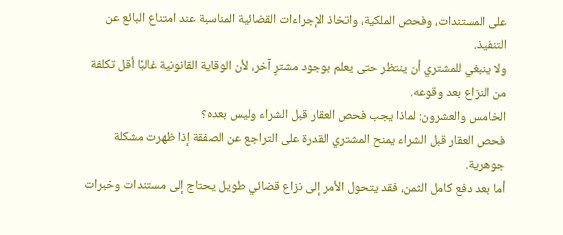على المستندات، وفحص الملكية، واتخاذ الإجراءات القضائية المناسبة عند امتناع البائع عن التنفيذ.
ولا ينبغي للمشتري أن ينتظر حتى يعلم بوجود مشترٍ آخر، لأن الوقاية القانونية غالبًا أقل تكلفة من النزاع بعد وقوعه.
الخامس والعشرون: لماذا يجب فحص العقار قبل الشراء وليس بعده؟
فحص العقار قبل الشراء يمنح المشتري القدرة على التراجع عن الصفقة إذا ظهرت مشكلة جوهرية.
أما بعد دفع كامل الثمن، فقد يتحول الأمر إلى نزاع قضائي طويل يحتاج إلى مستندات وخبرات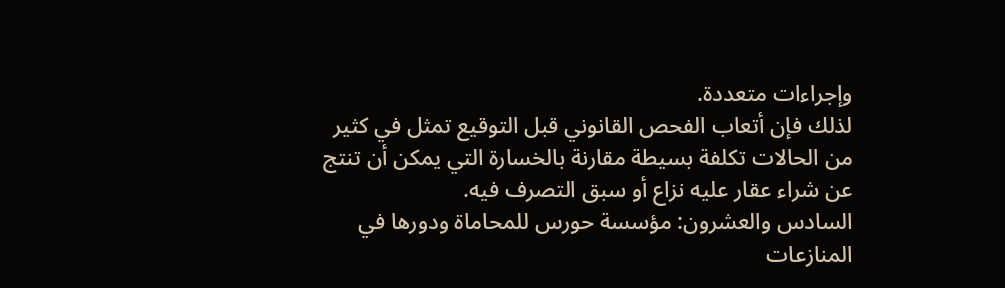وإجراءات متعددة.
لذلك فإن أتعاب الفحص القانوني قبل التوقيع تمثل في كثير من الحالات تكلفة بسيطة مقارنة بالخسارة التي يمكن أن تنتج عن شراء عقار عليه نزاع أو سبق التصرف فيه.
السادس والعشرون: مؤسسة حورس للمحاماة ودورها في المنازعات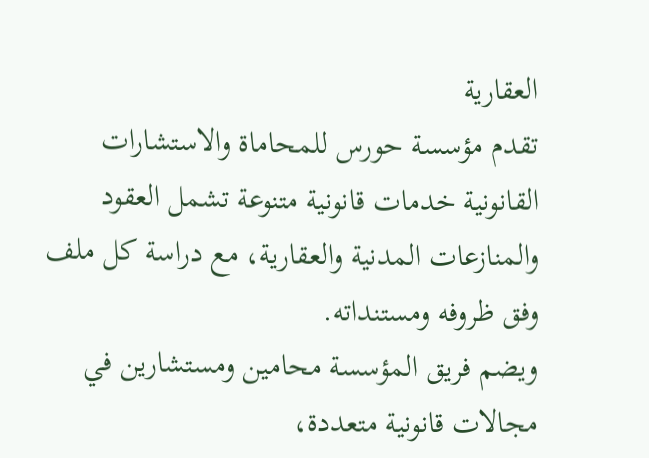العقارية
تقدم مؤسسة حورس للمحاماة والاستشارات القانونية خدمات قانونية متنوعة تشمل العقود والمنازعات المدنية والعقارية، مع دراسة كل ملف وفق ظروفه ومستنداته.
ويضم فريق المؤسسة محامين ومستشارين في مجالات قانونية متعددة،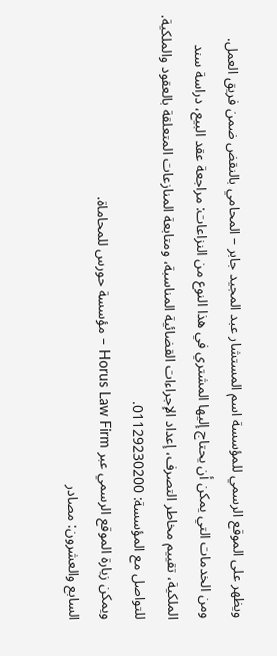ويظهر على الموقع الرسمي للمؤسسة اسم المستشار عبد المجيد جابر – المحامي بالنقض ضمن فريق العمل.
ومن الخدمات التي يمكن أن يحتاج إليها المشتري في هذا النوع من النزاعات: مراجعة عقد البيع، دراسة سند الملكية، تقييم مخاطر التصرف، إعداد الإجراءات القضائية المناسبة، ومتابعة المنازعات المتعلقة بالعقود والملكية.
للتواصل مع المؤسسة: 01129230200.
ويمكن زيارة الموقع الرسمي عبر Horus Law Firm – مؤسسة حورس للمحاماة.
السابع والعشرون: مصادر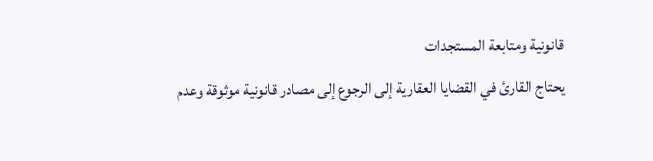قانونية ومتابعة المستجدات
يحتاج القارئ في القضايا العقارية إلى الرجوع إلى مصادر قانونية موثوقة وعدم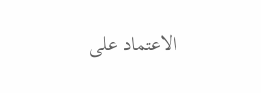الاعتماد على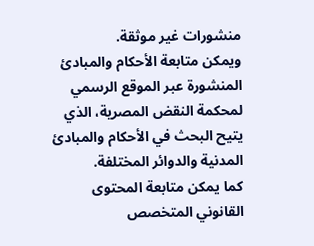منشورات غير موثقة.
ويمكن متابعة الأحكام والمبادئ المنشورة عبر الموقع الرسمي لمحكمة النقض المصرية، الذي يتيح البحث في الأحكام والمبادئ المدنية والدوائر المختلفة.
كما يمكن متابعة المحتوى القانوني المتخصص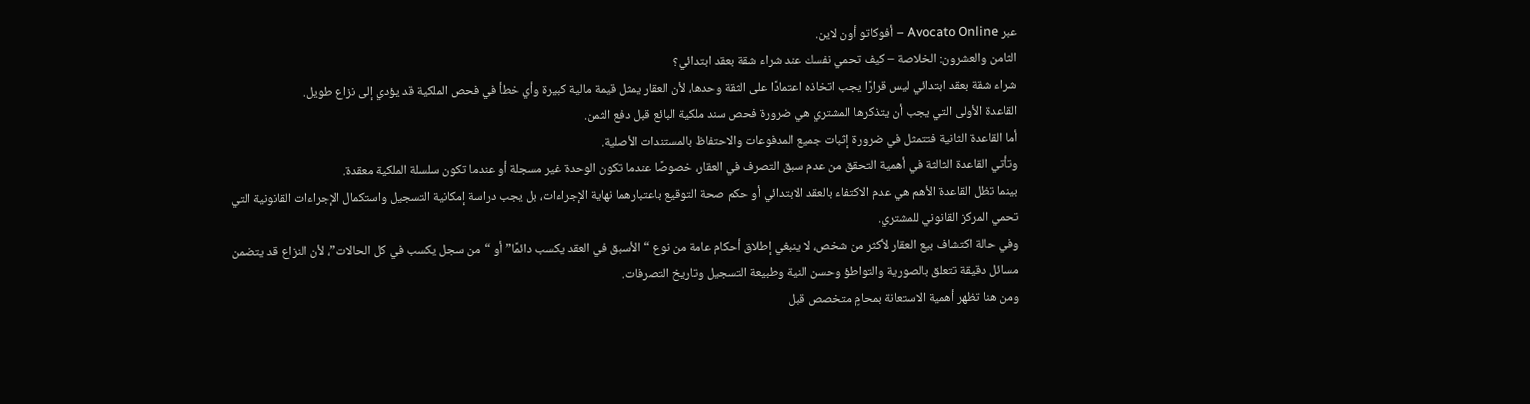عبر Avocato Online – أفوكاتو أون لاين.
الثامن والعشرون: الخلاصة – كيف تحمي نفسك عند شراء شقة بعقد ابتدائي؟
شراء شقة بعقد ابتدائي ليس قرارًا يجب اتخاذه اعتمادًا على الثقة وحدها، لأن العقار يمثل قيمة مالية كبيرة وأي خطأ في فحص الملكية قد يؤدي إلى نزاع طويل.
القاعدة الأولى التي يجب أن يتذكرها المشتري هي ضرورة فحص سند ملكية البائع قبل دفع الثمن.
أما القاعدة الثانية فتتمثل في ضرورة إثبات جميع المدفوعات والاحتفاظ بالمستندات الأصلية.
وتأتي القاعدة الثالثة في أهمية التحقق من عدم سبق التصرف في العقار، خصوصًا عندما تكون الوحدة غير مسجلة أو عندما تكون سلسلة الملكية معقدة.
بينما تظل القاعدة الأهم هي عدم الاكتفاء بالعقد الابتدائي أو حكم صحة التوقيع باعتبارهما نهاية الإجراءات، بل يجب دراسة إمكانية التسجيل واستكمال الإجراءات القانونية التي تحمي المركز القانوني للمشتري.
وفي حالة اكتشاف بيع العقار لأكثر من شخص، لا ينبغي إطلاق أحكام عامة من نوع “الأسبق في العقد يكسب دائمًا” أو “من سجل يكسب في كل الحالات”، لأن النزاع قد يتضمن مسائل دقيقة تتعلق بالصورية والتواطؤ وحسن النية وطبيعة التسجيل وتاريخ التصرفات.
ومن هنا تظهر أهمية الاستعانة بمحامٍ متخصص قبل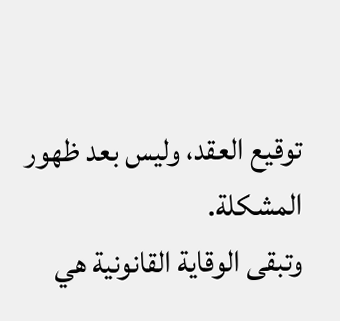توقيع العقد، وليس بعد ظهور المشكلة.
وتبقى الوقاية القانونية هي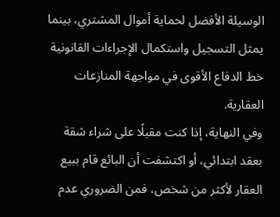الوسيلة الأفضل لحماية أموال المشتري، بينما يمثل التسجيل واستكمال الإجراءات القانونية خط الدفاع الأقوى في مواجهة المنازعات العقارية.
وفي النهاية، إذا كنت مقبلًا على شراء شقة بعقد ابتدائي، أو اكتشفت أن البائع قام ببيع العقار لأكثر من شخص، فمن الضروري عدم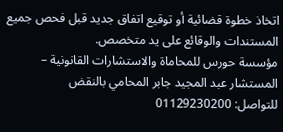اتخاذ خطوة قضائية أو توقيع اتفاق جديد قبل فحص جميع المستندات والوقائع على يد متخصص.
مؤسسة حورس للمحاماة والاستشارات القانونية – المستشار عبد المجيد جابر المحامي بالنقض
للتواصل: 01129230200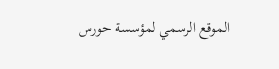الموقع الرسمي لمؤسسة حورس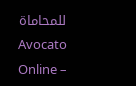للمحاماة
Avocato Online –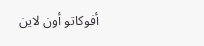أفوكاتو أون لاين